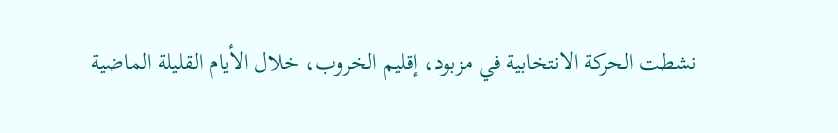نشطت الحركة الانتخابية في مزبود، إقليم الخروب، خلال الأيام القليلة الماضية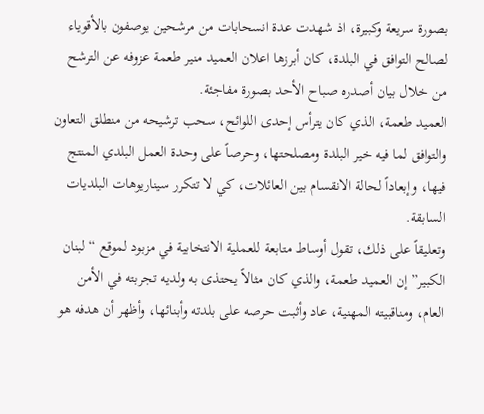بصورة سريعة وكبيرة، اذ شهدت عدة انسحابات من مرشحين يوصفون بالأقوياء لصالح التوافق في البلدة، كان أبرزها اعلان العميد منير طعمة عزوفه عن الترشح من خلال بيان أصدره صباح الأحد بصورة مفاجئة.
العميد طعمة، الذي كان يترأس إحدى اللوائح، سحب ترشيحه من منطلق التعاون والتوافق لما فيه خير البلدة ومصلحتها، وحرصاً على وحدة العمل البلدي المنتج فيها، وإبعاداً لحالة الانقسام بين العائلات، كي لا تتكرر سيناريوهات البلديات السابقة.
وتعليقاً على ذلك، تقول أوساط متابعة للعملية الانتخابية في مزبود لموقع “لبنان الكبير” إن العميد طعمة، والذي كان مثالاً يحتذى به ولديه تجربته في الأمن العام، ومناقبيته المهنية، عاد وأثبت حرصه على بلدته وأبنائها، وأظهر أن هدفه هو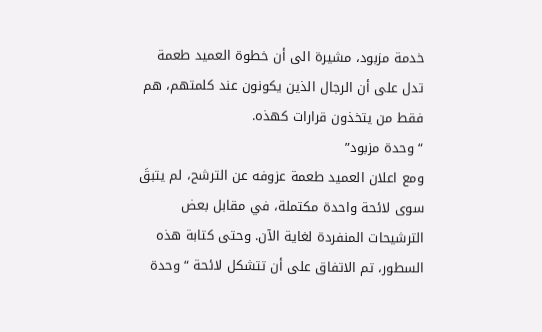خدمة مزبود، مشيرة الى أن خطوة العميد طعمة تدل على أن الرجال الذين يكونون عند كلمتهم، هم فقط من يتخذون قرارات كهذه.
“وحدة مزبود”
ومع اعلان العميد طعمة عزوفه عن الترشح، لم يتبقَ سوى لائحة واحدة مكتملة، في مقابل بعض الترشيحات المنفردة لغاية الآن. وحتى كتابة هذه السطور، تم الاتفاق على أن تتشكل لائحة “وحدة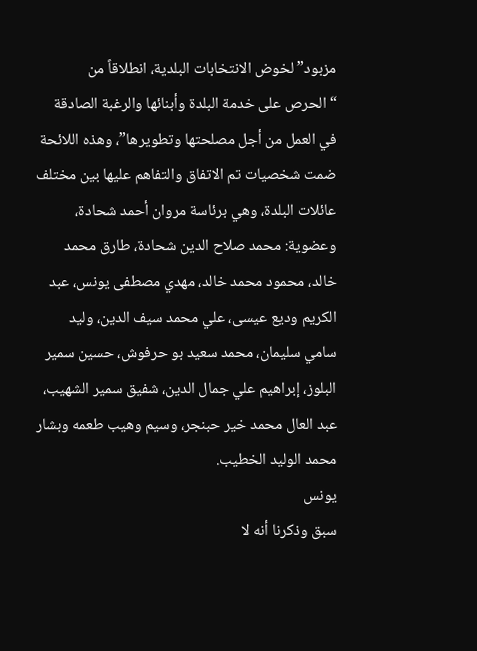مزبود” لخوض الانتخابات البلدية، انطلاقاً من “الحرص على خدمة البلدة وأبنائها والرغبة الصادقة في العمل من أجل مصلحتها وتطويرها”، وهذه اللائحة ضمت شخصيات تم الاتفاق والتفاهم عليها بين مختلف عائلات البلدة، وهي برئاسة مروان أحمد شحادة، وعضوية: محمد صلاح الدين شحادة، طارق محمد خالد، محمود محمد خالد، مهدي مصطفى يونس، عبد الكريم وديع عيسى، علي محمد سيف الدين، وليد سامي سليمان، محمد سعيد بو حرفوش، حسين سمير البلوز، إبراهيم علي جمال الدين، شفيق سمير الشهيب، عبد العال محمد خير حبنجر، وسيم وهيب طعمه وبشار محمد الوليد الخطيب.
يونس
سبق وذكرنا أنه لا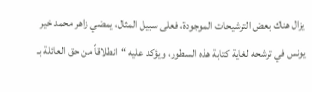يزال هناك بعض الترشيحات الموجودة، فعلى سبيل المثال، يمضي زاهر محمد خير يونس في ترشحه لغاية كتابة هذه السطور، ويؤكد عليه “انطلاقاً من حق العائلة بـ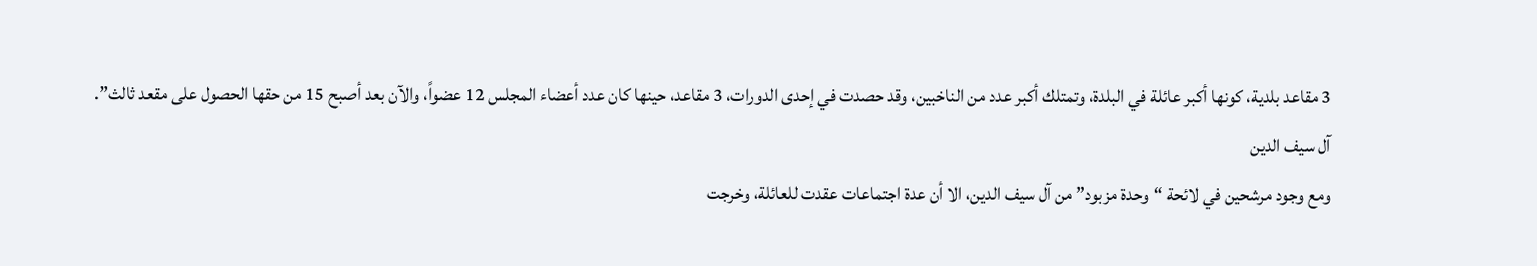3 مقاعد بلدية، كونها أكبر عائلة في البلدة، وتمتلك أكبر عدد من الناخبين، وقد حصدت في إحدى الدورات، 3 مقاعد، حينها كان عدد أعضاء المجلس 12 عضواً، والآن بعد أصبح 15 من حقها الحصول على مقعد ثالث”.
آل سيف الدين
ومع وجود مرشحين في لائحة “وحدة مزبود” من آل سيف الدين، الا أن عدة اجتماعات عقدت للعائلة، وخرجت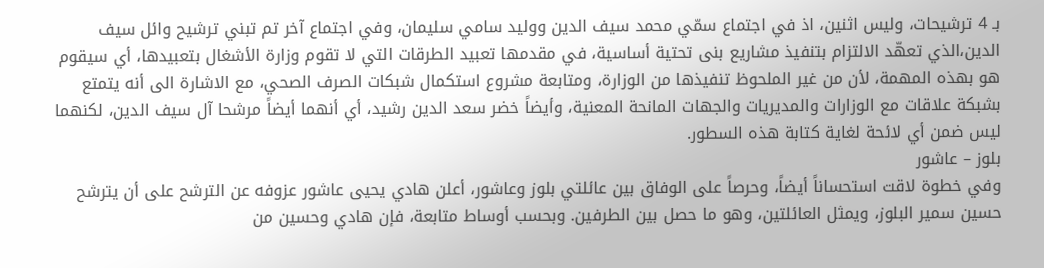بـ 4 ترشيحات، وليس اثنين، اذ في اجتماع سمّي محمد سيف الدين ووليد سامي سليمان، وفي اجتماع آخر تم تبني ترشيح وائل سيف الدين،الذي تعهّد الالتزام بتنفيذ مشاريع بنى تحتية أساسية، في مقدمها تعبيد الطرقات التي لا تقوم وزارة الأشغال بتعبيدها، أي سيقوم هو بهذه المهمة، لأن من غير الملحوظ تنفيذها من الوزارة، ومتابعة مشروع استكمال شبكات الصرف الصحي، مع الاشارة الى أنه يتمتع بشبكة علاقات مع الوزارات والمديريات والجهات المانحة المعنية، وأيضاً خضر سعد الدين رشيد، أي أنهما أيضاً مرشحا آل سيف الدين، لكنهما ليس ضمن أي لائحة لغاية كتابة هذه السطور.
بلوز – عاشور
وفي خطوة لاقت استحساناً أيضاً، وحرصاً على الوفاق بين عائلتي بلوز وعاشور، أعلن هادي يحيى عاشور عزوفه عن الترشح على أن يترشح حسين سمير البلوز، ويمثل العائلتين، وهو ما حصل بين الطرفين. وبحسب أوساط متابعة، فإن هادي وحسين من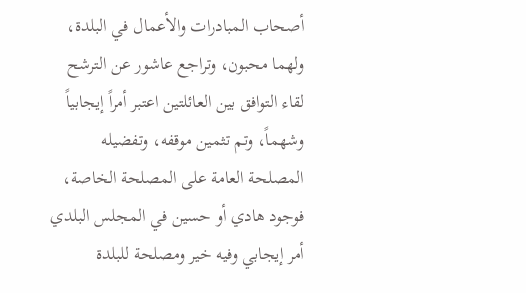أصحاب المبادرات والأعمال في البلدة، ولهما محبون، وتراجع عاشور عن الترشح لقاء التوافق بين العائلتين اعتبر أمراً إيجابياً وشهماً، وتم تثمين موقفه، وتفضيله المصلحة العامة على المصلحة الخاصة، فوجود هادي أو حسين في المجلس البلدي أمر إيجابي وفيه خير ومصلحة للبلدة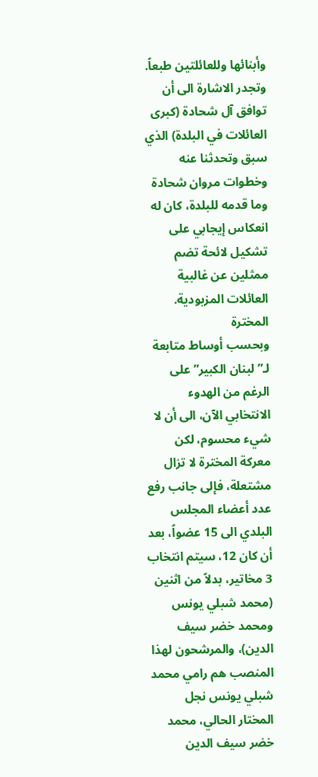وأبنائها وللعائلتين طبعاً.
وتجدر الاشارة الى أن توافق آل شحادة (كبرى العائلات في البلدة) الذي سبق وتحدثنا عنه وخطوات مروان شحادة وما قدمه للبلدة، كان له انعكاس إيجابي على تشكيل لائحة تضم ممثلين عن غالبية العائلات المزبودية.
المخترة
وبحسب أوساط متابعة لـ”لبنان الكبير” على الرغم من الهدوء الانتخابي الآن، الى أن لا شيء محسوم، لكن معركة المخترة لا تزال مشتعلة، فإلى جانب رفع عدد أعضاء المجلس البلدي الى 15 عضواً، بعد أن كان 12، سيتم انتخاب 3 مخاتير، بدلاً من اثنين (محمد شبلي يونس ومحمد خضر سيف الدين)، والمرشحون لهذا المنصب هم رامي محمد شبلي يونس نجل المختار الحالي، محمد خضر سيف الدين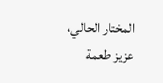المختار الحالي، عزيز طعمة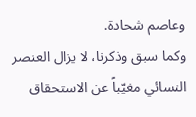وعاصم شحادة.
وكما سبق وذكرنا، لا يزال العنصر النسائي مغيّباً عن الاستحقاق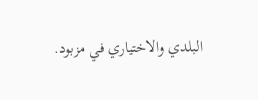البلدي والاختياري في مزبود.